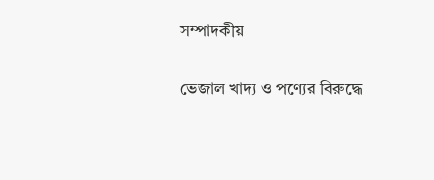সম্পাদকীয়

ভেজাল খাদ্য ও পণ্যের বিরুদ্ধে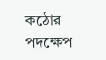কঠোর পদক্ষেপ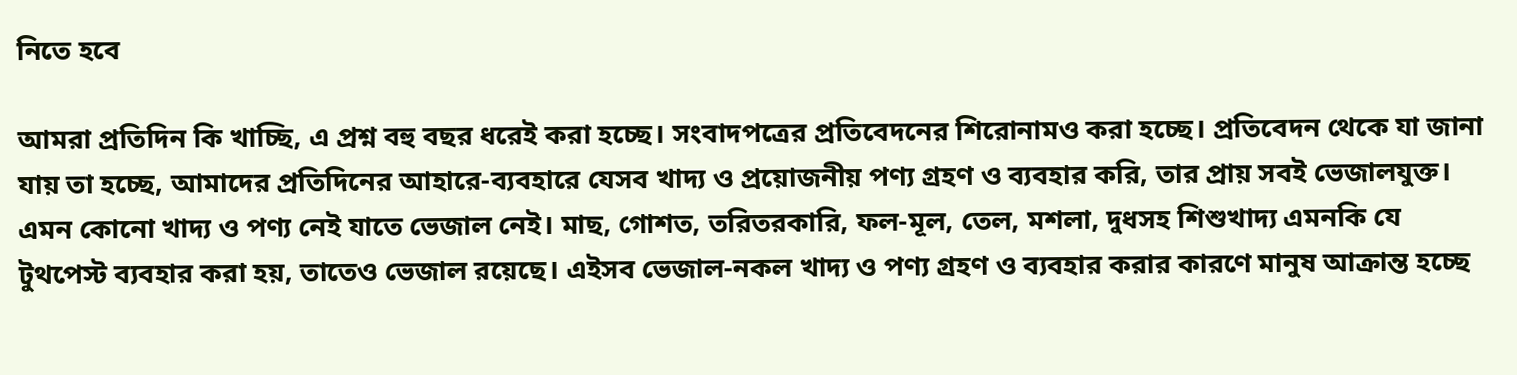নিতে হবে

আমরা প্রতিদিন কি খাচ্ছি, এ প্রশ্ন বহু বছর ধরেই করা হচ্ছে। সংবাদপত্রের প্রতিবেদনের শিরোনামও করা হচ্ছে। প্রতিবেদন থেকে যা জানা যায় তা হচ্ছে, আমাদের প্রতিদিনের আহারে-ব্যবহারে যেসব খাদ্য ও প্রয়োজনীয় পণ্য গ্রহণ ও ব্যবহার করি, তার প্রায় সবই ভেজালযুক্ত। এমন কোনো খাদ্য ও পণ্য নেই যাতে ভেজাল নেই। মাছ, গোশত, তরিতরকারি, ফল-মূল, তেল, মশলা, দুধসহ শিশুখাদ্য এমনকি যে টুথপেস্ট ব্যবহার করা হয়, তাতেও ভেজাল রয়েছে। এইসব ভেজাল-নকল খাদ্য ও পণ্য গ্রহণ ও ব্যবহার করার কারণে মানুষ আক্রান্ত হচ্ছে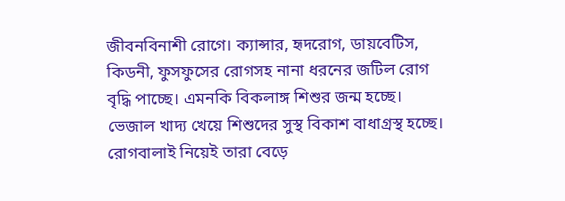জীবনবিনাশী রোগে। ক্যান্সার, হৃদরোগ, ডায়বেটিস, কিডনী, ফুসফুসের রোগসহ নানা ধরনের জটিল রোগ বৃদ্ধি পাচ্ছে। এমনকি বিকলাঙ্গ শিশুর জন্ম হচ্ছে। ভেজাল খাদ্য খেয়ে শিশুদের সুস্থ বিকাশ বাধাগ্রস্থ হচ্ছে। রোগবালাই নিয়েই তারা বেড়ে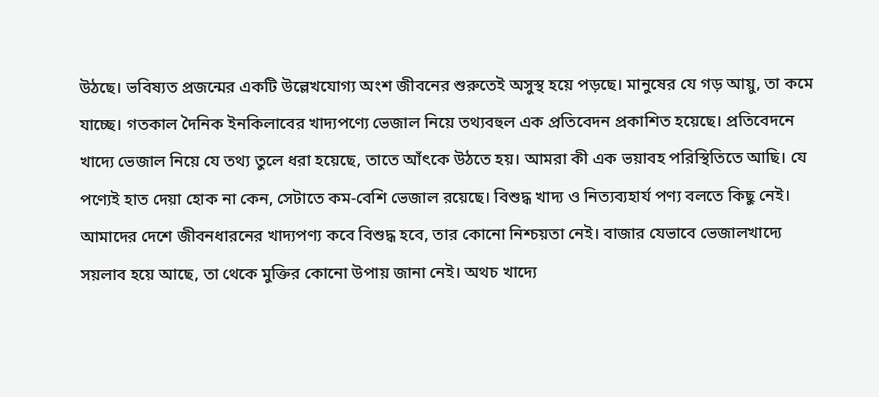উঠছে। ভবিষ্যত প্রজন্মের একটি উল্লেখযোগ্য অংশ জীবনের শুরুতেই অসুস্থ হয়ে পড়ছে। মানুষের যে গড় আয়ু, তা কমে যাচ্ছে। গতকাল দৈনিক ইনকিলাবের খাদ্যপণ্যে ভেজাল নিয়ে তথ্যবহুল এক প্রতিবেদন প্রকাশিত হয়েছে। প্রতিবেদনে খাদ্যে ভেজাল নিয়ে যে তথ্য তুলে ধরা হয়েছে, তাতে আঁৎকে উঠতে হয়। আমরা কী এক ভয়াবহ পরিস্থিতিতে আছি। যে পণ্যেই হাত দেয়া হোক না কেন, সেটাতে কম-বেশি ভেজাল রয়েছে। বিশুদ্ধ খাদ্য ও নিত্যব্যহার্য পণ্য বলতে কিছু নেই। আমাদের দেশে জীবনধারনের খাদ্যপণ্য কবে বিশুদ্ধ হবে, তার কোনো নিশ্চয়তা নেই। বাজার যেভাবে ভেজালখাদ্যে সয়লাব হয়ে আছে, তা থেকে মুক্তির কোনো উপায় জানা নেই। অথচ খাদ্যে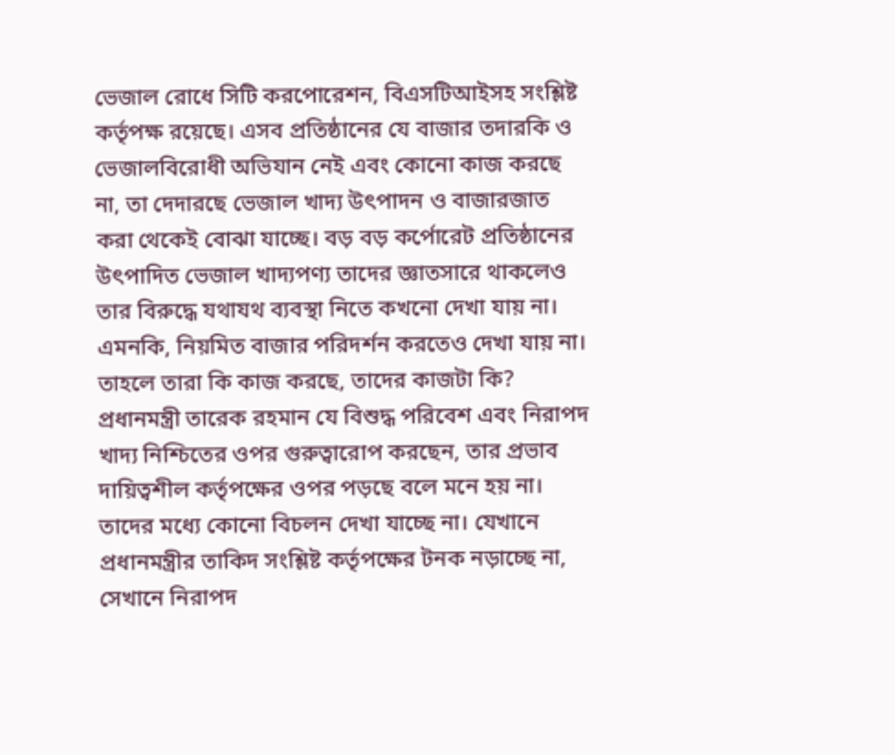ভেজাল রোধে সিটি করপোরেশন, বিএসটিআইসহ সংশ্লিষ্ট কর্তৃপক্ষ রয়েছে। এসব প্রতিষ্ঠানের যে বাজার তদারকি ও ভেজালবিরোধী অভিযান নেই এবং কোনো কাজ করছে না, তা দেদারছে ভেজাল খাদ্য উৎপাদন ও বাজারজাত করা থেকেই বোঝা যাচ্ছে। বড় বড় কর্পোরেট প্রতিষ্ঠানের উৎপাদিত ভেজাল খাদ্যপণ্য তাদের জ্ঞাতসারে থাকলেও তার বিরুদ্ধে যথাযথ ব্যবস্থা নিতে কখনো দেখা যায় না। এমনকি, নিয়মিত বাজার পরিদর্শন করতেও দেখা যায় না। তাহলে তারা কি কাজ করছে, তাদের কাজটা কি? প্রধানমন্ত্রী তারেক রহমান যে বিশুদ্ধ পরিবেশ এবং নিরাপদ খাদ্য নিশ্চিতের ওপর গুরুত্বারোপ করছেন, তার প্রভাব দায়িত্বশীল কর্তৃপক্ষের ওপর পড়ছে বলে মনে হয় না। তাদের মধ্যে কোনো বিচলন দেখা যাচ্ছে না। যেখানে প্রধানমন্ত্রীর তাকিদ সংশ্লিষ্ট কর্তৃপক্ষের টনক নড়াচ্ছে না, সেখানে নিরাপদ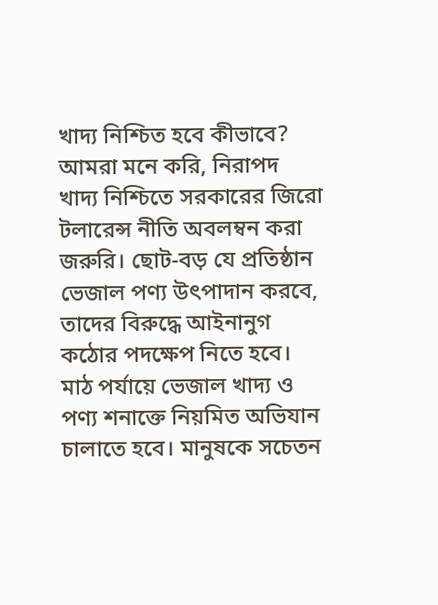খাদ্য নিশ্চিত হবে কীভাবে? আমরা মনে করি, নিরাপদ খাদ্য নিশ্চিতে সরকারের জিরো টলারেন্স নীতি অবলম্বন করা জরুরি। ছোট-বড় যে প্রতিষ্ঠান ভেজাল পণ্য উৎপাদান করবে, তাদের বিরুদ্ধে আইনানুগ কঠোর পদক্ষেপ নিতে হবে। মাঠ পর্যায়ে ভেজাল খাদ্য ও পণ্য শনাক্তে নিয়মিত অভিযান চালাতে হবে। মানুষকে সচেতন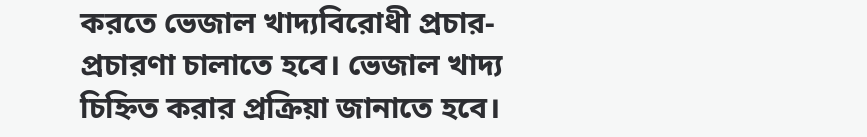করতে ভেজাল খাদ্যবিরোধী প্রচার-প্রচারণা চালাতে হবে। ভেজাল খাদ্য চিহ্নিত করার প্রক্রিয়া জানাতে হবে।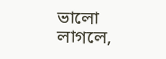ভালো লাগলে,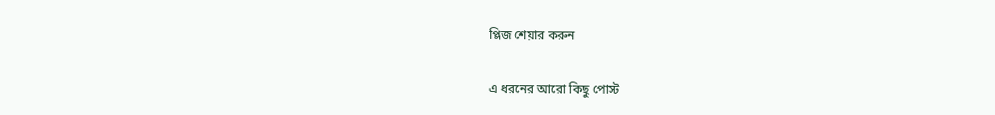প্লিজ শেয়ার করুন

এ ধরনের আরো কিছু পোস্ট